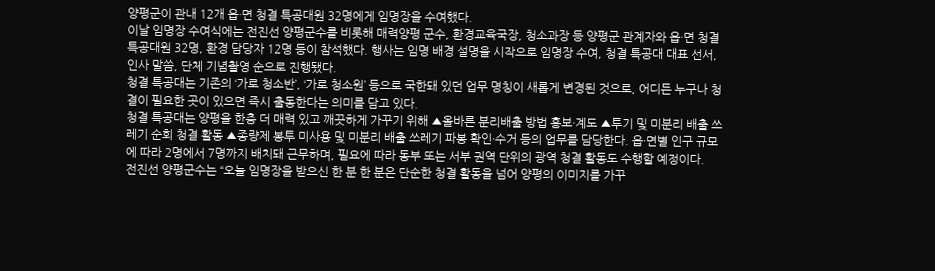양평군이 관내 12개 읍·면 청결 특공대원 32명에게 임명장을 수여했다.
이날 임명장 수여식에는 전진선 양평군수를 비롯해 매력양평 군수, 환경교육국장, 청소과장 등 양평군 관계자와 읍·면 청결 특공대원 32명, 환경 담당자 12명 등이 참석했다. 행사는 임명 배경 설명을 시작으로 임명장 수여, 청결 특공대 대표 선서, 인사 말씀, 단체 기념촬영 순으로 진행됐다.
청결 특공대는 기존의 ‘가로 청소반’, ‘가로 청소원’ 등으로 국한돼 있던 업무 명칭이 새롭게 변경된 것으로, 어디든 누구나 청결이 필요한 곳이 있으면 즉시 출동한다는 의미를 담고 있다.
청결 특공대는 양평을 한층 더 매력 있고 깨끗하게 가꾸기 위해 ▲올바른 분리배출 방법 홍보·계도 ▲투기 및 미분리 배출 쓰레기 순회 청결 활동 ▲종량제 봉투 미사용 및 미분리 배출 쓰레기 파봉 확인·수거 등의 업무를 담당한다. 읍·면별 인구 규모에 따라 2명에서 7명까지 배치돼 근무하며, 필요에 따라 동부 또는 서부 권역 단위의 광역 청결 활동도 수행할 예정이다.
전진선 양평군수는 “오늘 임명장을 받으신 한 분 한 분은 단순한 청결 활동을 넘어 양평의 이미지를 가꾸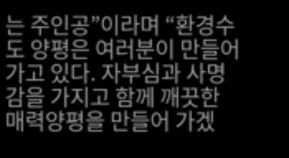는 주인공”이라며 “환경수도 양평은 여러분이 만들어 가고 있다. 자부심과 사명감을 가지고 함께 깨끗한 매력양평을 만들어 가겠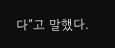다”고 말했다.